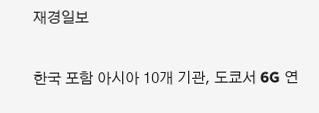재경일보

한국 포함 아시아 10개 기관, 도쿄서 6G 연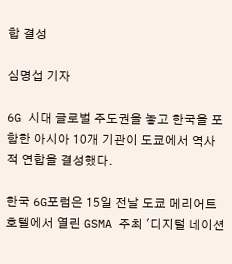합 결성

심명섭 기자

6G 시대 글로벌 주도권을 놓고 한국을 포함한 아시아 10개 기관이 도쿄에서 역사적 연합을 결성했다.

한국 6G포럼은 15일 전날 도쿄 메리어트 호텔에서 열린 GSMA 주최 '디지털 네이션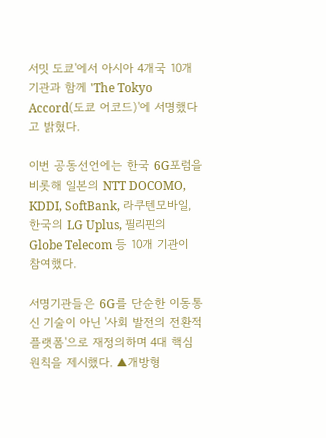서밋 도쿄'에서 아시아 4개국 10개 기관과 함께 'The Tokyo Accord(도쿄 어코드)'에 서명했다고 밝혔다.

이번 공동선언에는 한국 6G포럼을 비롯해 일본의 NTT DOCOMO, KDDI, SoftBank, 라쿠텐모바일, 한국의 LG Uplus, 필리핀의 Globe Telecom 등 10개 기관이 참여했다.

서명기관들은 6G를 단순한 이동통신 기술이 아닌 '사회 발전의 전환적 플랫폼'으로 재정의하며 4대 핵심 원칙을 제시했다. ▲개방형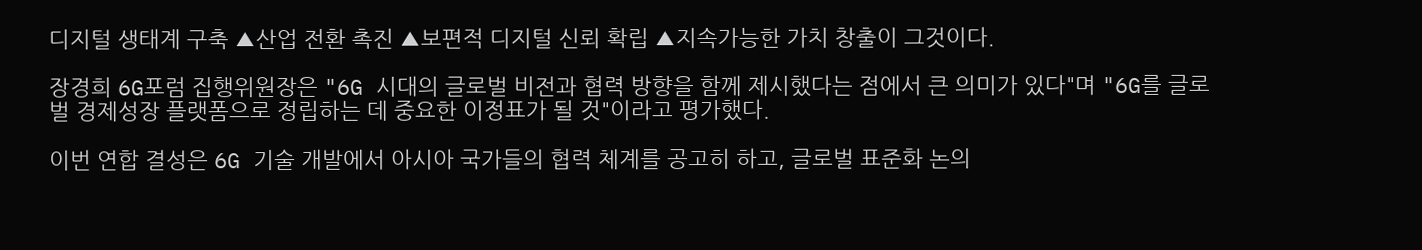디지털 생태계 구축 ▲산업 전환 촉진 ▲보편적 디지털 신뢰 확립 ▲지속가능한 가치 창출이 그것이다.

장경희 6G포럼 집행위원장은 "6G 시대의 글로벌 비전과 협력 방향을 함께 제시했다는 점에서 큰 의미가 있다"며 "6G를 글로벌 경제성장 플랫폼으로 정립하는 데 중요한 이정표가 될 것"이라고 평가했다.

이번 연합 결성은 6G 기술 개발에서 아시아 국가들의 협력 체계를 공고히 하고, 글로벌 표준화 논의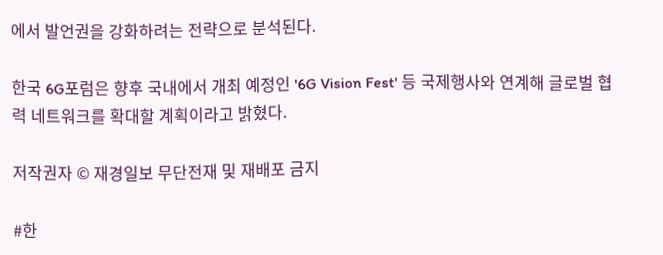에서 발언권을 강화하려는 전략으로 분석된다.

한국 6G포럼은 향후 국내에서 개최 예정인 '6G Vision Fest' 등 국제행사와 연계해 글로벌 협력 네트워크를 확대할 계획이라고 밝혔다.

저작권자 © 재경일보 무단전재 및 재배포 금지

#한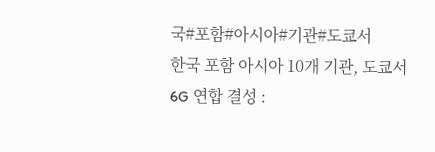국#포함#아시아#기관#도쿄서
한국 포함 아시아 10개 기관, 도쿄서 6G 연합 결성 :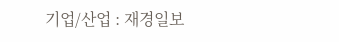기업/산업 : 재경일보